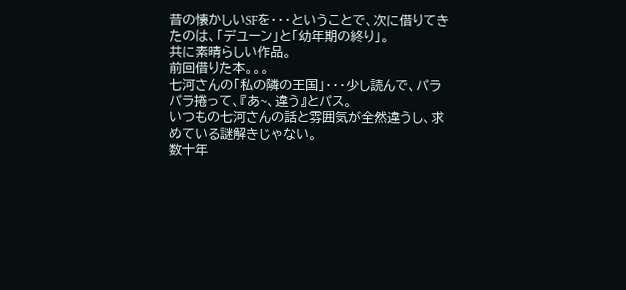昔の懐かしいSFを・・・ということで、次に借りてきたのは、「デユーン」と「幼年期の終り」。
共に素晴らしい作品。
前回借りた本。。。
七河さんの「私の隣の王国」・・・少し読んで、パラパラ捲って、『あ~、違う』とパス。
いつもの七河さんの話と雰囲気が全然違うし、求めている謎解きじゃない。
数十年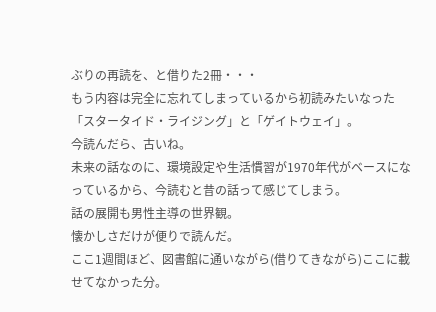ぶりの再読を、と借りた2冊・・・
もう内容は完全に忘れてしまっているから初読みたいなった「スタータイド・ライジング」と「ゲイトウェイ」。
今読んだら、古いね。
未来の話なのに、環境設定や生活慣習が1970年代がベースになっているから、今読むと昔の話って感じてしまう。
話の展開も男性主導の世界観。
懐かしさだけが便りで読んだ。
ここ1週間ほど、図書館に通いながら(借りてきながら)ここに載せてなかった分。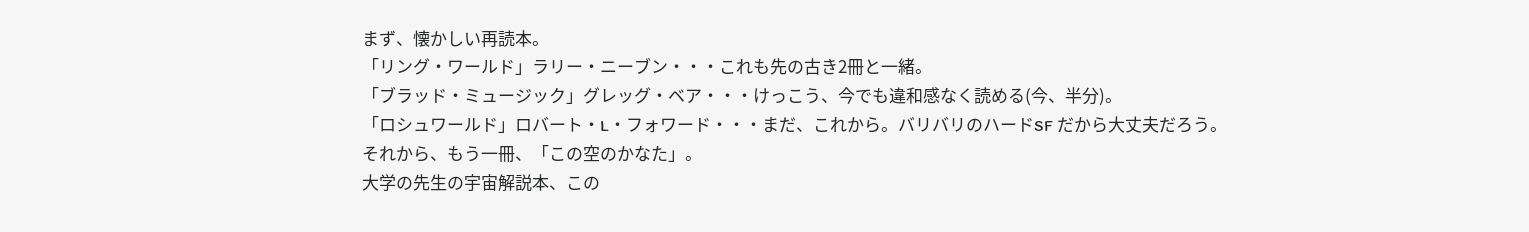まず、懐かしい再読本。
「リング・ワールド」ラリー・ニーブン・・・これも先の古き2冊と一緒。
「ブラッド・ミュージック」グレッグ・ベア・・・けっこう、今でも違和感なく読める(今、半分)。
「ロシュワールド」ロバート・L・フォワード・・・まだ、これから。バリバリのハードSF だから大丈夫だろう。
それから、もう一冊、「この空のかなた」。
大学の先生の宇宙解説本、この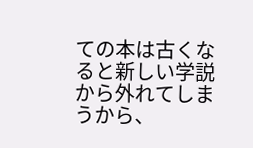ての本は古くなると新しい学説から外れてしまうから、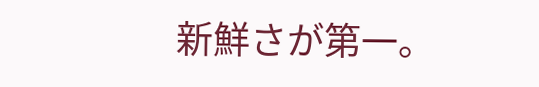新鮮さが第一。